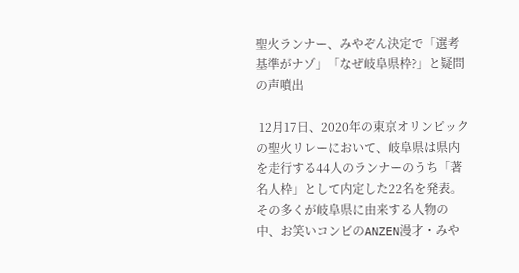聖火ランナー、みやぞん決定で「選考基準がナゾ」「なぜ岐阜県枠?」と疑問の声噴出

 12月17日、2020年の東京オリンピックの聖火リレーにおいて、岐阜県は県内を走行する44人のランナーのうち「著名人枠」として内定した22名を発表。その多くが岐阜県に由来する人物の中、お笑いコンビのANZEN漫才・みや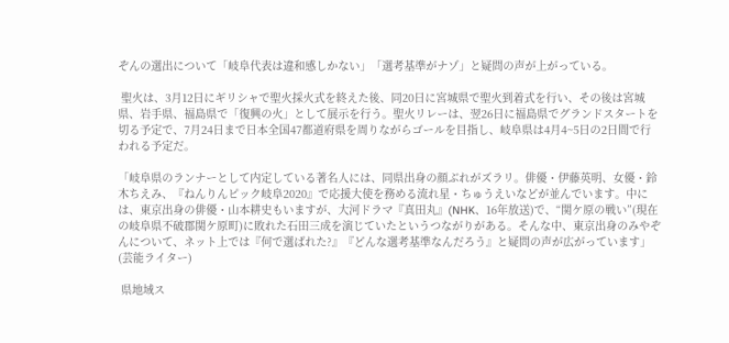ぞんの選出について「岐阜代表は違和感しかない」「選考基準がナゾ」と疑問の声が上がっている。

 聖火は、3月12日にギリシャで聖火採火式を終えた後、同20日に宮城県で聖火到着式を行い、その後は宮城県、岩手県、福島県で「復興の火」として展示を行う。聖火リレーは、翌26日に福島県でグランドスタートを切る予定で、7月24日まで日本全国47都道府県を周りながらゴールを目指し、岐阜県は4月4~5日の2日間で行われる予定だ。

「岐阜県のランナーとして内定している著名人には、同県出身の顔ぶれがズラリ。俳優・伊藤英明、女優・鈴木ちえみ、『ねんりんピック岐阜2020』で応援大使を務める流れ星・ちゅうえいなどが並んでいます。中には、東京出身の俳優・山本耕史もいますが、大河ドラマ『真田丸』(NHK、16年放送)で、“関ケ原の戦い”(現在の岐阜県不破郡関ケ原町)に敗れた石田三成を演じていたというつながりがある。そんな中、東京出身のみやぞんについて、ネット上では『何で選ばれた?』『どんな選考基準なんだろう』と疑問の声が広がっています」(芸能ライター)

 県地域ス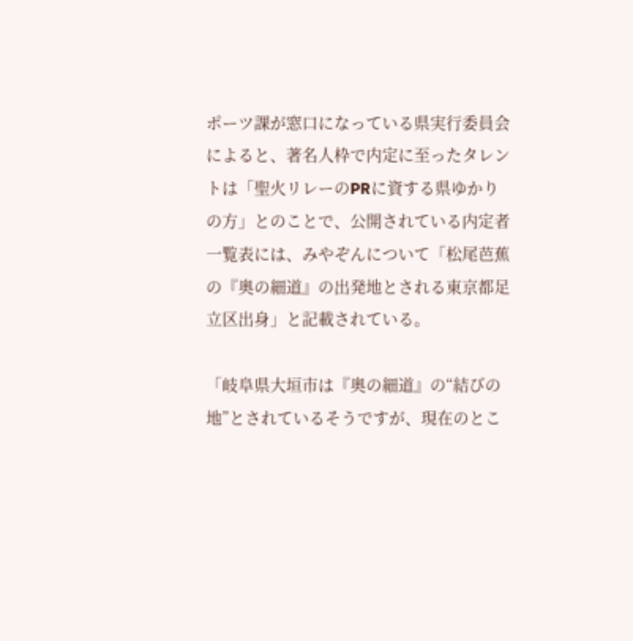ポーツ課が窓口になっている県実行委員会によると、著名人枠で内定に至ったタレントは「聖火リレーのPRに資する県ゆかりの方」とのことで、公開されている内定者一覧表には、みやぞんについて「松尾芭蕉の『奥の細道』の出発地とされる東京都足立区出身」と記載されている。

「岐阜県大垣市は『奥の細道』の“結びの地”とされているそうですが、現在のとこ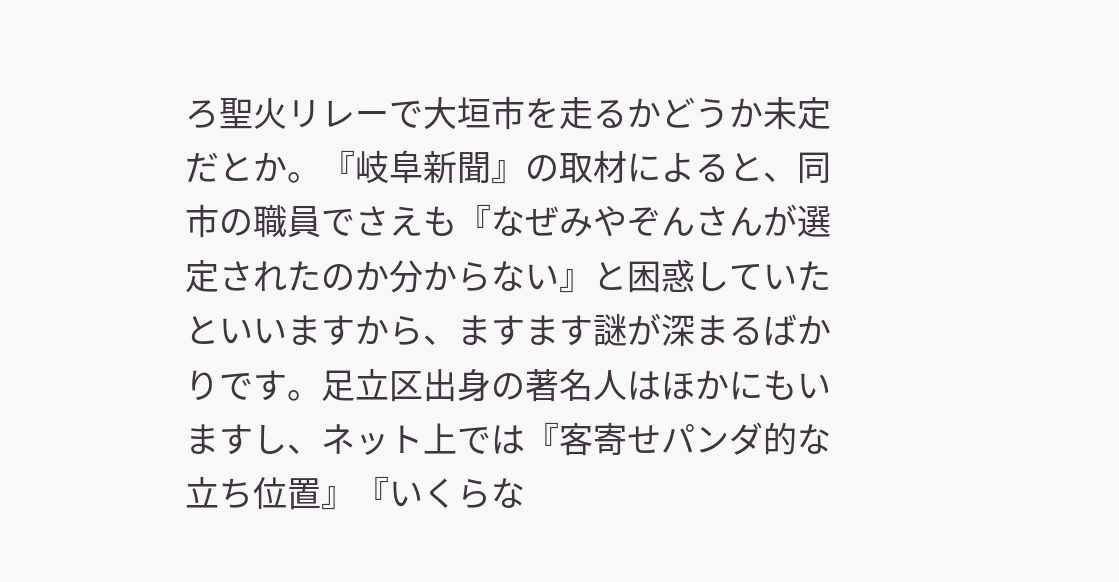ろ聖火リレーで大垣市を走るかどうか未定だとか。『岐阜新聞』の取材によると、同市の職員でさえも『なぜみやぞんさんが選定されたのか分からない』と困惑していたといいますから、ますます謎が深まるばかりです。足立区出身の著名人はほかにもいますし、ネット上では『客寄せパンダ的な立ち位置』『いくらな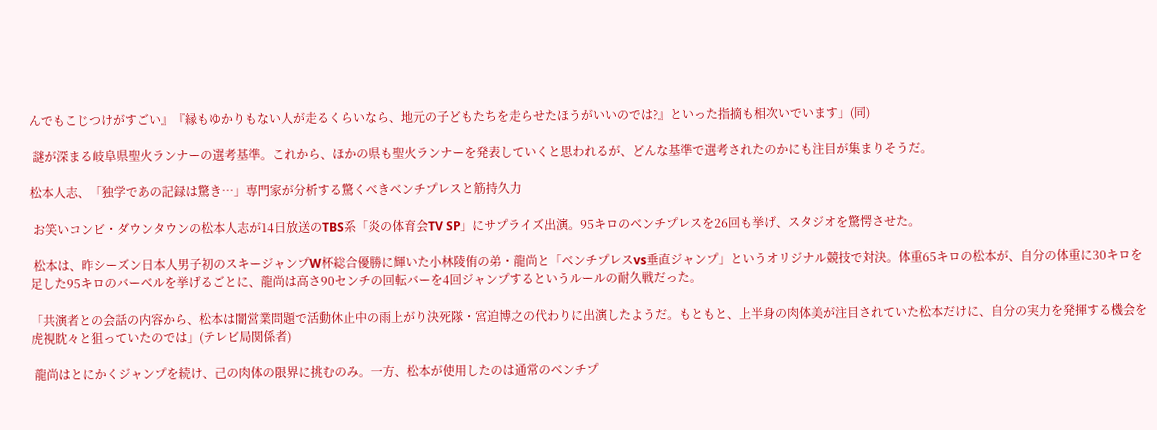んでもこじつけがすごい』『縁もゆかりもない人が走るくらいなら、地元の子どもたちを走らせたほうがいいのでは?』といった指摘も相次いでいます」(同)

 謎が深まる岐阜県聖火ランナーの選考基準。これから、ほかの県も聖火ランナーを発表していくと思われるが、どんな基準で選考されたのかにも注目が集まりそうだ。

松本人志、「独学であの記録は驚き…」専門家が分析する驚くべきベンチプレスと筋持久力

 お笑いコンビ・ダウンタウンの松本人志が14日放送のTBS系「炎の体育会TV SP」にサプライズ出演。95キロのベンチプレスを26回も挙げ、スタジオを驚愕させた。

 松本は、昨シーズン日本人男子初のスキージャンプW杯総合優勝に輝いた小林陵侑の弟・龍尚と「ベンチプレスvs垂直ジャンプ」というオリジナル競技で対決。体重65キロの松本が、自分の体重に30キロを足した95キロのバーベルを挙げるごとに、龍尚は高さ90センチの回転バーを4回ジャンプするというルールの耐久戦だった。

「共演者との会話の内容から、松本は闇営業問題で活動休止中の雨上がり決死隊・宮迫博之の代わりに出演したようだ。もともと、上半身の肉体美が注目されていた松本だけに、自分の実力を発揮する機会を虎視眈々と狙っていたのでは」(テレビ局関係者)

 龍尚はとにかくジャンプを続け、己の肉体の限界に挑むのみ。一方、松本が使用したのは通常のベンチプ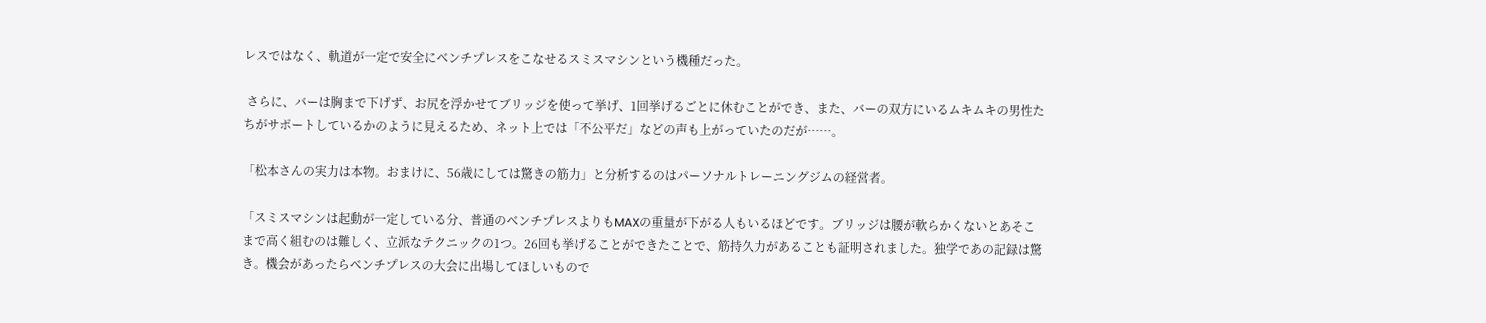レスではなく、軌道が一定で安全にベンチプレスをこなせるスミスマシンという機種だった。

 さらに、バーは胸まで下げず、お尻を浮かせてブリッジを使って挙げ、1回挙げるごとに休むことができ、また、バーの双方にいるムキムキの男性たちがサポートしているかのように見えるため、ネット上では「不公平だ」などの声も上がっていたのだが……。

「松本さんの実力は本物。おまけに、56歳にしては驚きの筋力」と分析するのはパーソナルトレーニングジムの経営者。

「スミスマシンは起動が一定している分、普通のベンチプレスよりもMAXの重量が下がる人もいるほどです。ブリッジは腰が軟らかくないとあそこまで高く組むのは難しく、立派なテクニックの1つ。26回も挙げることができたことで、筋持久力があることも証明されました。独学であの記録は驚き。機会があったらベンチプレスの大会に出場してほしいもので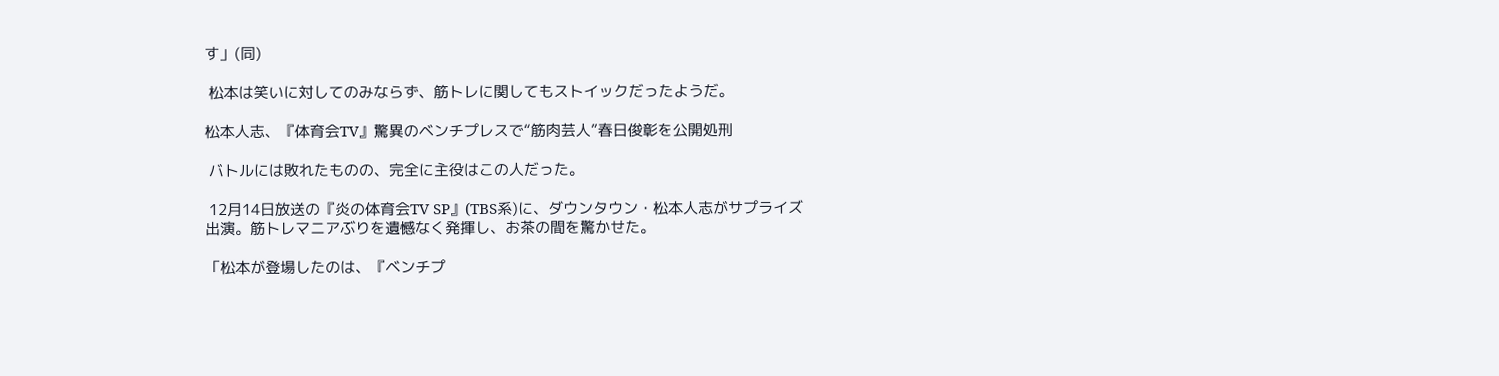す」(同)

 松本は笑いに対してのみならず、筋トレに関してもストイックだったようだ。

松本人志、『体育会TV』驚異のベンチプレスで“筋肉芸人”春日俊彰を公開処刑

 バトルには敗れたものの、完全に主役はこの人だった。

 12月14日放送の『炎の体育会TV SP』(TBS系)に、ダウンタウン・松本人志がサプライズ出演。筋トレマニアぶりを遺憾なく発揮し、お茶の間を驚かせた。

「松本が登場したのは、『ベンチプ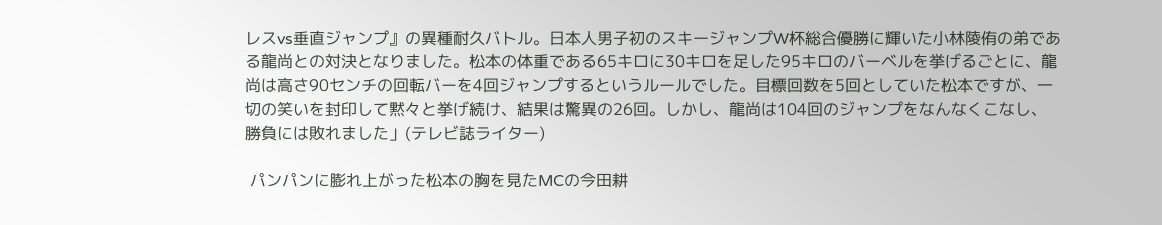レスvs垂直ジャンプ』の異種耐久バトル。日本人男子初のスキージャンプW杯総合優勝に輝いた小林陵侑の弟である龍尚との対決となりました。松本の体重である65キロに30キロを足した95キロのバーベルを挙げるごとに、龍尚は高さ90センチの回転バーを4回ジャンプするというルールでした。目標回数を5回としていた松本ですが、一切の笑いを封印して黙々と挙げ続け、結果は驚異の26回。しかし、龍尚は104回のジャンプをなんなくこなし、勝負には敗れました」(テレビ誌ライター)

 パンパンに膨れ上がった松本の胸を見たMCの今田耕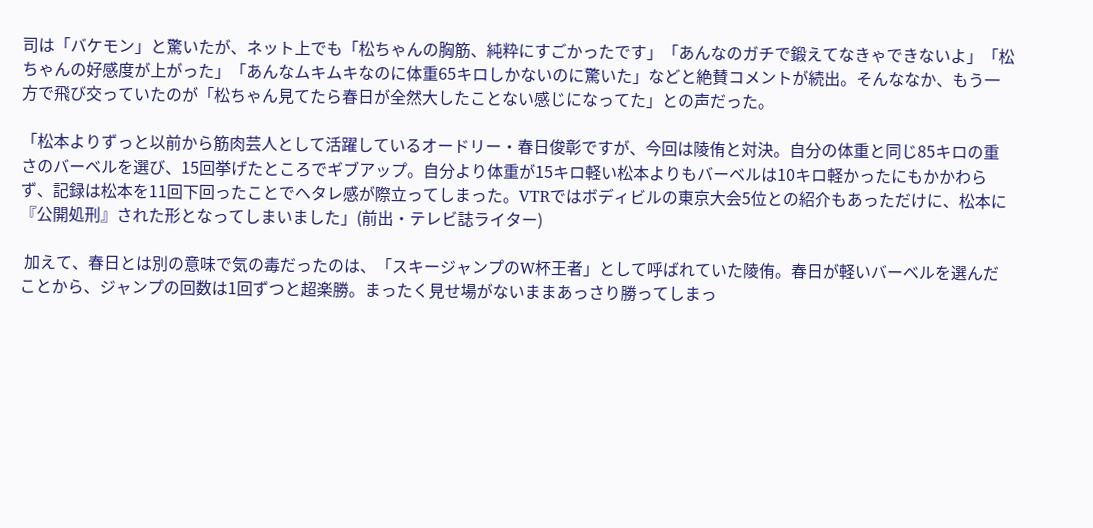司は「バケモン」と驚いたが、ネット上でも「松ちゃんの胸筋、純粋にすごかったです」「あんなのガチで鍛えてなきゃできないよ」「松ちゃんの好感度が上がった」「あんなムキムキなのに体重65キロしかないのに驚いた」などと絶賛コメントが続出。そんななか、もう一方で飛び交っていたのが「松ちゃん見てたら春日が全然大したことない感じになってた」との声だった。

「松本よりずっと以前から筋肉芸人として活躍しているオードリー・春日俊彰ですが、今回は陵侑と対決。自分の体重と同じ85キロの重さのバーベルを選び、15回挙げたところでギブアップ。自分より体重が15キロ軽い松本よりもバーベルは10キロ軽かったにもかかわらず、記録は松本を11回下回ったことでヘタレ感が際立ってしまった。VTRではボディビルの東京大会5位との紹介もあっただけに、松本に『公開処刑』された形となってしまいました」(前出・テレビ誌ライター)

 加えて、春日とは別の意味で気の毒だったのは、「スキージャンプのW杯王者」として呼ばれていた陵侑。春日が軽いバーベルを選んだことから、ジャンプの回数は1回ずつと超楽勝。まったく見せ場がないままあっさり勝ってしまっ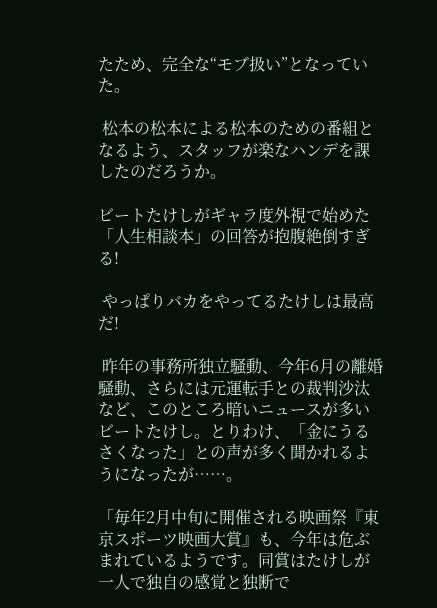たため、完全な“モブ扱い”となっていた。

 松本の松本による松本のための番組となるよう、スタッフが楽なハンデを課したのだろうか。

ビートたけしがギャラ度外視で始めた「人生相談本」の回答が抱腹絶倒すぎる!

 やっぱりバカをやってるたけしは最高だ!

 昨年の事務所独立騒動、今年6月の離婚騒動、さらには元運転手との裁判沙汰など、このところ暗いニュースが多いビートたけし。とりわけ、「金にうるさくなった」との声が多く聞かれるようになったが……。

「毎年2月中旬に開催される映画祭『東京スポーツ映画大賞』も、今年は危ぶまれているようです。同賞はたけしが一人で独自の感覚と独断で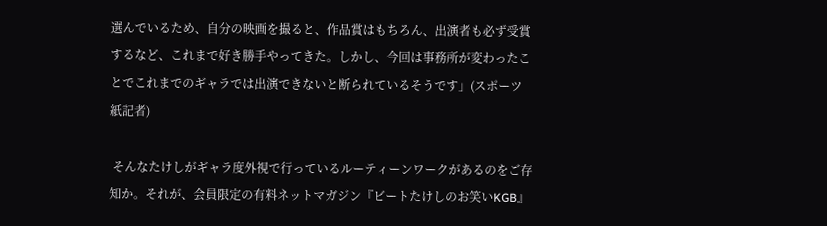選んでいるため、自分の映画を撮ると、作品賞はもちろん、出演者も必ず受賞するなど、これまで好き勝手やってきた。しかし、今回は事務所が変わったことでこれまでのギャラでは出演できないと断られているそうです」(スポーツ紙記者)

 そんなたけしがギャラ度外視で行っているルーティーンワークがあるのをご存知か。それが、会員限定の有料ネットマガジン『ビートたけしのお笑いKGB』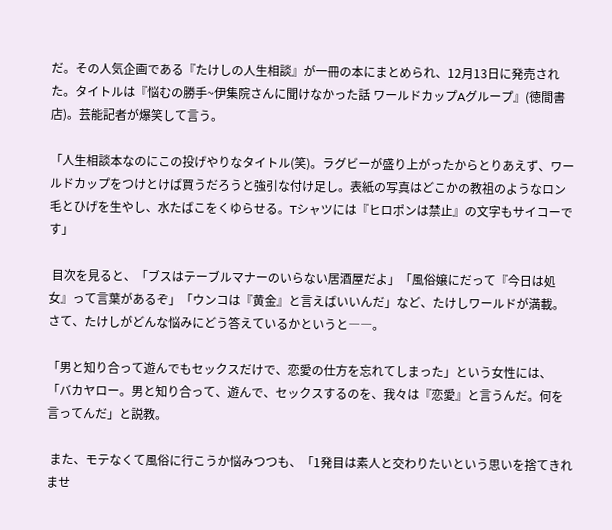だ。その人気企画である『たけしの人生相談』が一冊の本にまとめられ、12月13日に発売された。タイトルは『悩むの勝手~伊集院さんに聞けなかった話 ワールドカップAグループ』(徳間書店)。芸能記者が爆笑して言う。

「人生相談本なのにこの投げやりなタイトル(笑)。ラグビーが盛り上がったからとりあえず、ワールドカップをつけとけば買うだろうと強引な付け足し。表紙の写真はどこかの教祖のようなロン毛とひげを生やし、水たばこをくゆらせる。Tシャツには『ヒロポンは禁止』の文字もサイコーです」

 目次を見ると、「ブスはテーブルマナーのいらない居酒屋だよ」「風俗嬢にだって『今日は処女』って言葉があるぞ」「ウンコは『黄金』と言えばいいんだ」など、たけしワールドが満載。さて、たけしがどんな悩みにどう答えているかというと――。

「男と知り合って遊んでもセックスだけで、恋愛の仕方を忘れてしまった」という女性には、「バカヤロー。男と知り合って、遊んで、セックスするのを、我々は『恋愛』と言うんだ。何を言ってんだ」と説教。

 また、モテなくて風俗に行こうか悩みつつも、「1発目は素人と交わりたいという思いを捨てきれませ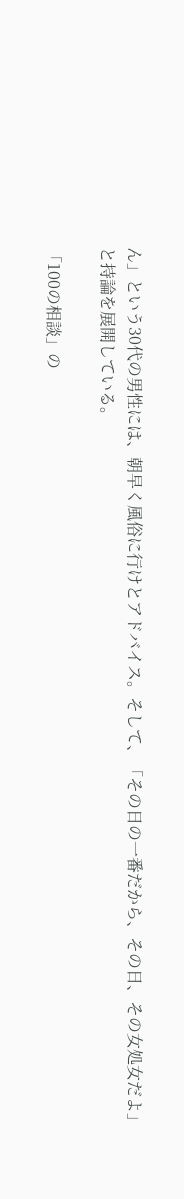ん」という30代の男性には、朝早く風俗に行けとアドバイス。そして、「その日の一番だから、その日、その女処女だよ」と持論を展開している。

「100の相談」の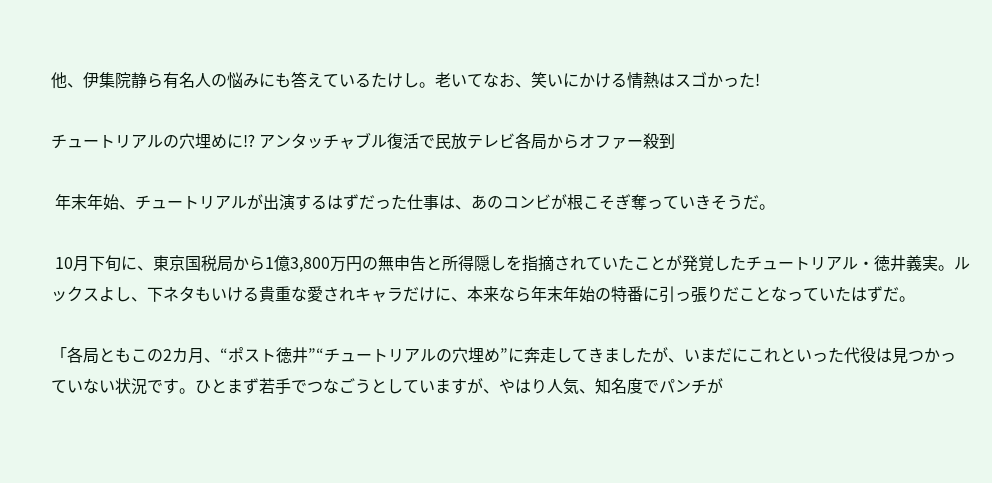他、伊集院静ら有名人の悩みにも答えているたけし。老いてなお、笑いにかける情熱はスゴかった!

チュートリアルの穴埋めに⁉ アンタッチャブル復活で民放テレビ各局からオファー殺到

 年末年始、チュートリアルが出演するはずだった仕事は、あのコンビが根こそぎ奪っていきそうだ。

 10月下旬に、東京国税局から1億3,800万円の無申告と所得隠しを指摘されていたことが発覚したチュートリアル・徳井義実。ルックスよし、下ネタもいける貴重な愛されキャラだけに、本来なら年末年始の特番に引っ張りだことなっていたはずだ。

「各局ともこの2カ月、“ポスト徳井”“チュートリアルの穴埋め”に奔走してきましたが、いまだにこれといった代役は見つかっていない状況です。ひとまず若手でつなごうとしていますが、やはり人気、知名度でパンチが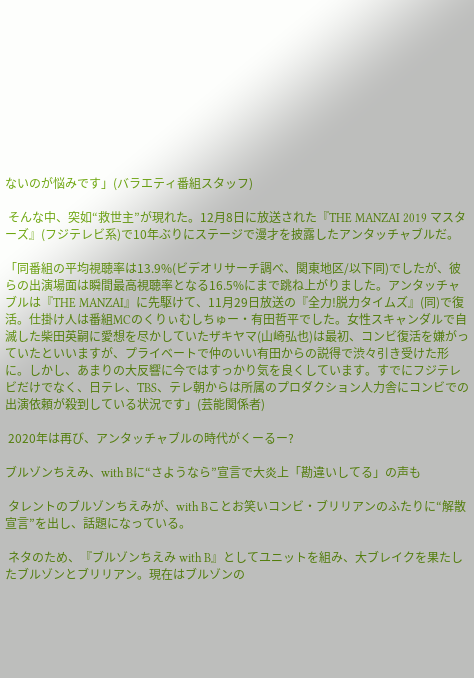ないのが悩みです」(バラエティ番組スタッフ)

 そんな中、突如“救世主”が現れた。12月8日に放送された『THE MANZAI 2019 マスターズ』(フジテレビ系)で10年ぶりにステージで漫才を披露したアンタッチャブルだ。

「同番組の平均視聴率は13.9%(ビデオリサーチ調べ、関東地区/以下同)でしたが、彼らの出演場面は瞬間最高視聴率となる16.5%にまで跳ね上がりました。アンタッチャブルは『THE MANZAI』に先駆けて、11月29日放送の『全力!脱力タイムズ』(同)で復活。仕掛け人は番組MCのくりぃむしちゅー・有田哲平でした。女性スキャンダルで自滅した柴田英嗣に愛想を尽かしていたザキヤマ(山崎弘也)は最初、コンビ復活を嫌がっていたといいますが、プライベートで仲のいい有田からの説得で渋々引き受けた形に。しかし、あまりの大反響に今ではすっかり気を良くしています。すでにフジテレビだけでなく、日テレ、TBS、テレ朝からは所属のプロダクション人力舎にコンビでの出演依頼が殺到している状況です」(芸能関係者)

 2020年は再び、アンタッチャブルの時代がくーるー?

ブルゾンちえみ、with Bに“さようなら”宣言で大炎上「勘違いしてる」の声も

 タレントのブルゾンちえみが、with Bことお笑いコンビ・ブリリアンのふたりに“解散宣言”を出し、話題になっている。

 ネタのため、『ブルゾンちえみ with B』としてユニットを組み、大ブレイクを果たしたブルゾンとブリリアン。現在はブルゾンの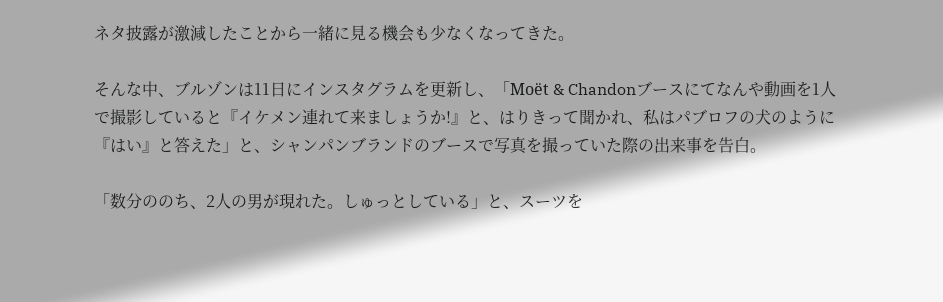ネタ披露が激減したことから一緒に見る機会も少なくなってきた。

そんな中、ブルゾンは11日にインスタグラムを更新し、「Moët & Chandonブースにてなんや動画を1人で撮影していると『イケメン連れて来ましょうか!』と、はりきって聞かれ、私はパブロフの犬のように『はい』と答えた」と、シャンパンブランドのブースで写真を撮っていた際の出来事を告白。

「数分ののち、2人の男が現れた。しゅっとしている」と、スーツを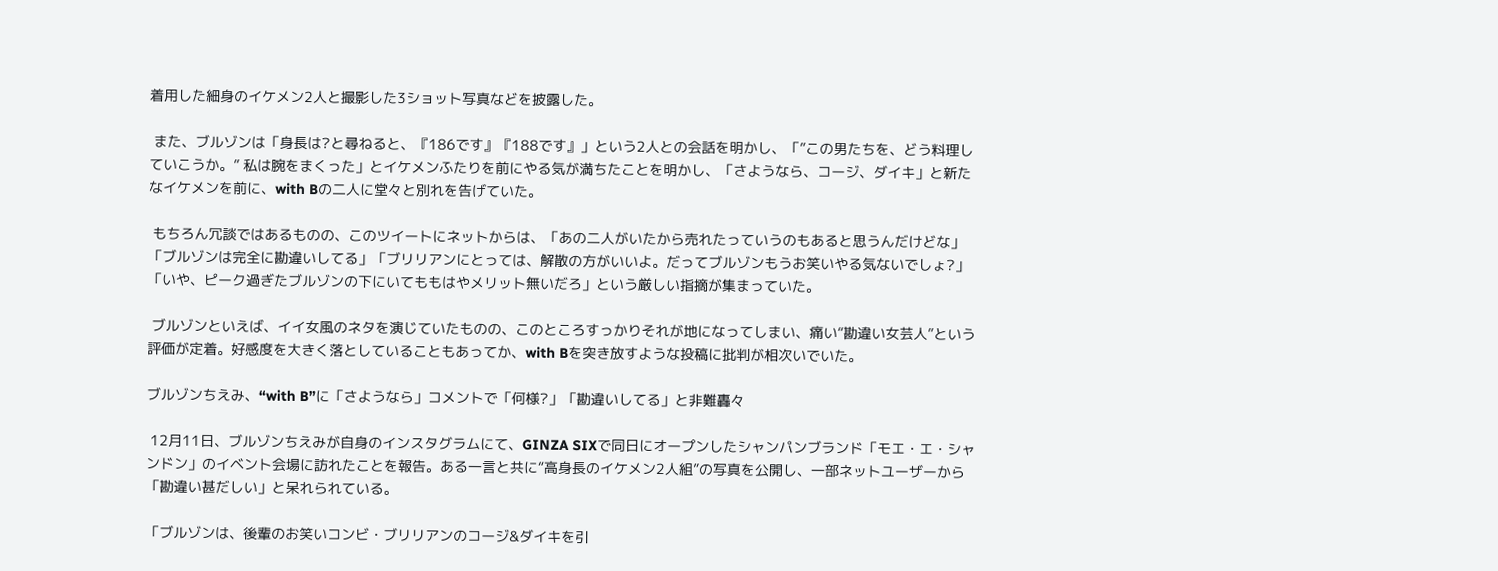着用した細身のイケメン2人と撮影した3ショット写真などを披露した。

 また、ブルゾンは「身長は?と尋ねると、『186です』『188です』」という2人との会話を明かし、「”この男たちを、どう料理していこうか。” 私は腕をまくった」とイケメンふたりを前にやる気が満ちたことを明かし、「さようなら、コージ、ダイキ」と新たなイケメンを前に、with Bの二人に堂々と別れを告げていた。

 もちろん冗談ではあるものの、このツイートにネットからは、「あの二人がいたから売れたっていうのもあると思うんだけどな」「ブルゾンは完全に勘違いしてる」「ブリリアンにとっては、解散の方がいいよ。だってブルゾンもうお笑いやる気ないでしょ?」「いや、ピーク過ぎたブルゾンの下にいてももはやメリット無いだろ」という厳しい指摘が集まっていた。

 ブルゾンといえば、イイ女風のネタを演じていたものの、このところすっかりそれが地になってしまい、痛い“勘違い女芸人”という評価が定着。好感度を大きく落としていることもあってか、with Bを突き放すような投稿に批判が相次いでいた。

ブルゾンちえみ、“with B”に「さようなら」コメントで「何様?」「勘違いしてる」と非難轟々

 12月11日、ブルゾンちえみが自身のインスタグラムにて、GINZA SIXで同日にオープンしたシャンパンブランド「モエ・エ・シャンドン」のイベント会場に訪れたことを報告。ある一言と共に“高身長のイケメン2人組”の写真を公開し、一部ネットユーザーから「勘違い甚だしい」と呆れられている。

「ブルゾンは、後輩のお笑いコンビ・ブリリアンのコージ&ダイキを引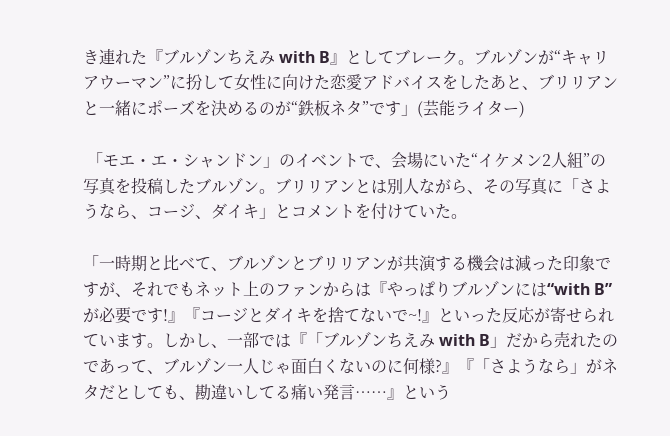き連れた『ブルゾンちえみ with B』としてブレーク。ブルゾンが“キャリアウーマン”に扮して女性に向けた恋愛アドバイスをしたあと、ブリリアンと一緒にポーズを決めるのが“鉄板ネタ”です」(芸能ライター)

 「モエ・エ・シャンドン」のイベントで、会場にいた“イケメン2人組”の写真を投稿したブルゾン。ブリリアンとは別人ながら、その写真に「さようなら、コージ、ダイキ」とコメントを付けていた。

「一時期と比べて、ブルゾンとブリリアンが共演する機会は減った印象ですが、それでもネット上のファンからは『やっぱりブルゾンには“with B”が必要です!』『コージとダイキを捨てないで~!』といった反応が寄せられています。しかし、一部では『「ブルゾンちえみ with B」だから売れたのであって、ブルゾン一人じゃ面白くないのに何様?』『「さようなら」がネタだとしても、勘違いしてる痛い発言……』という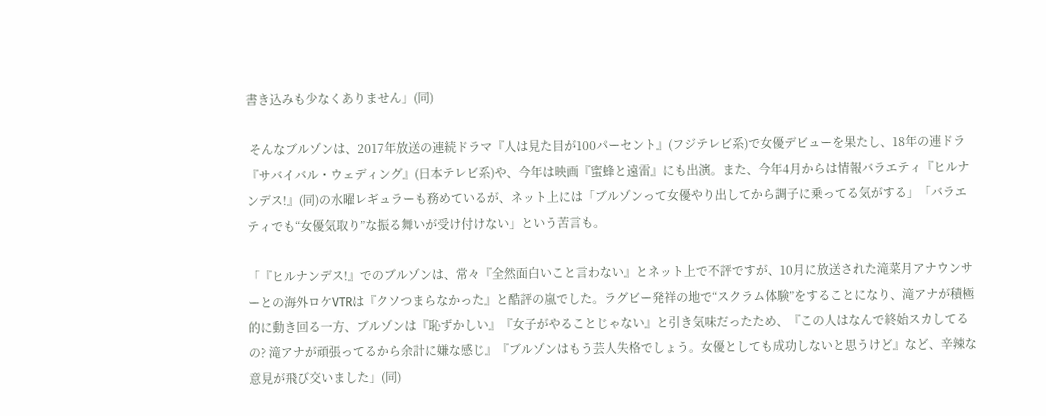書き込みも少なくありません」(同)

 そんなブルゾンは、2017年放送の連続ドラマ『人は見た目が100パーセント』(フジテレビ系)で女優デビューを果たし、18年の連ドラ『サバイバル・ウェディング』(日本テレビ系)や、今年は映画『蜜蜂と遠雷』にも出演。また、今年4月からは情報バラエティ『ヒルナンデス!』(同)の水曜レギュラーも務めているが、ネット上には「ブルゾンって女優やり出してから調子に乗ってる気がする」「バラエティでも“女優気取り”な振る舞いが受け付けない」という苦言も。

「『ヒルナンデス!』でのブルゾンは、常々『全然面白いこと言わない』とネット上で不評ですが、10月に放送された滝菜月アナウンサーとの海外ロケVTRは『クソつまらなかった』と酷評の嵐でした。ラグビー発祥の地で“スクラム体験”をすることになり、滝アナが積極的に動き回る一方、ブルゾンは『恥ずかしい』『女子がやることじゃない』と引き気味だったため、『この人はなんで終始スカしてるの? 滝アナが頑張ってるから余計に嫌な感じ』『ブルゾンはもう芸人失格でしょう。女優としても成功しないと思うけど』など、辛辣な意見が飛び交いました」(同)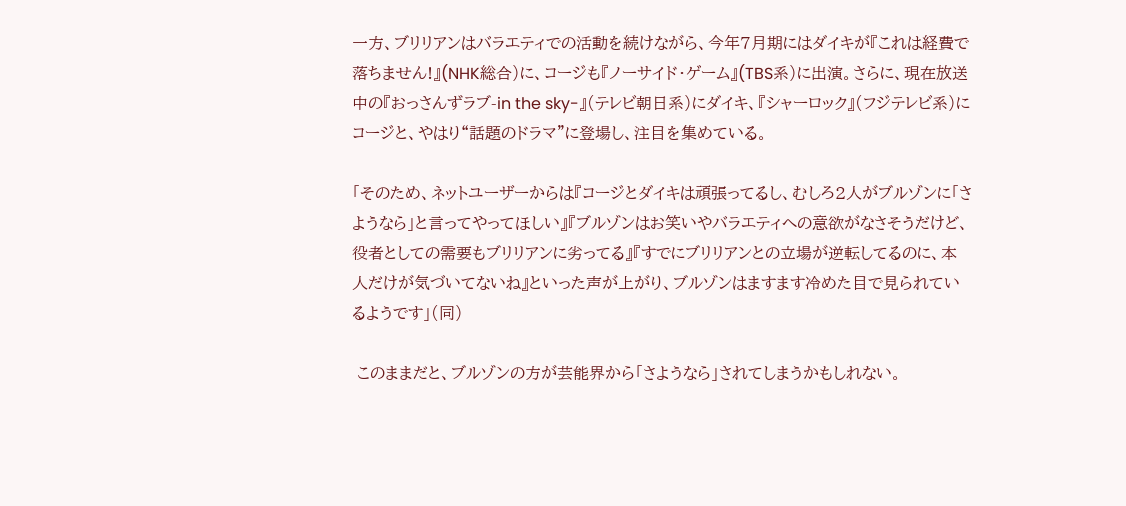一方、ブリリアンはバラエティでの活動を続けながら、今年7月期にはダイキが『これは経費で落ちません!』(NHK総合)に、コージも『ノーサイド・ゲーム』(TBS系)に出演。さらに、現在放送中の『おっさんずラブ-in the sky-』(テレビ朝日系)にダイキ、『シャーロック』(フジテレビ系)にコージと、やはり“話題のドラマ”に登場し、注目を集めている。

「そのため、ネットユーザーからは『コージとダイキは頑張ってるし、むしろ2人がブルゾンに「さようなら」と言ってやってほしい』『ブルゾンはお笑いやバラエティへの意欲がなさそうだけど、役者としての需要もブリリアンに劣ってる』『すでにブリリアンとの立場が逆転してるのに、本人だけが気づいてないね』といった声が上がり、ブルゾンはますます冷めた目で見られているようです」(同)

 このままだと、ブルゾンの方が芸能界から「さようなら」されてしまうかもしれない。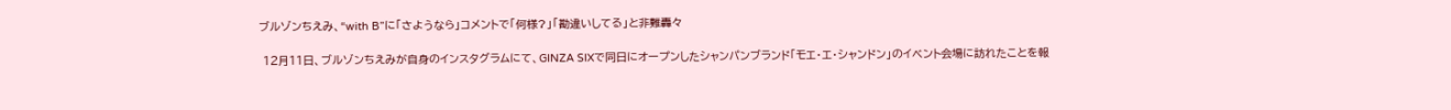ブルゾンちえみ、“with B”に「さようなら」コメントで「何様?」「勘違いしてる」と非難轟々

 12月11日、ブルゾンちえみが自身のインスタグラムにて、GINZA SIXで同日にオープンしたシャンパンブランド「モエ・エ・シャンドン」のイベント会場に訪れたことを報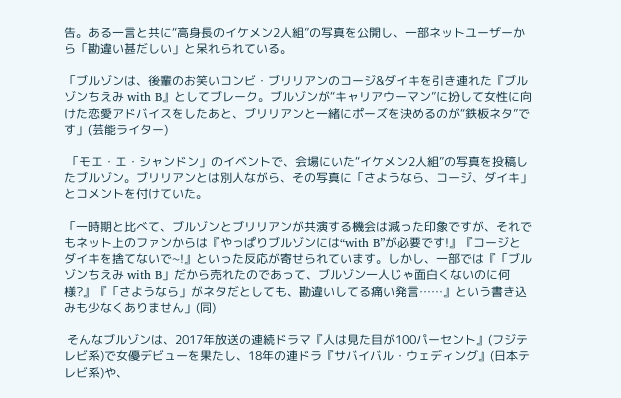告。ある一言と共に“高身長のイケメン2人組”の写真を公開し、一部ネットユーザーから「勘違い甚だしい」と呆れられている。

「ブルゾンは、後輩のお笑いコンビ・ブリリアンのコージ&ダイキを引き連れた『ブルゾンちえみ with B』としてブレーク。ブルゾンが“キャリアウーマン”に扮して女性に向けた恋愛アドバイスをしたあと、ブリリアンと一緒にポーズを決めるのが“鉄板ネタ”です」(芸能ライター)

 「モエ・エ・シャンドン」のイベントで、会場にいた“イケメン2人組”の写真を投稿したブルゾン。ブリリアンとは別人ながら、その写真に「さようなら、コージ、ダイキ」とコメントを付けていた。

「一時期と比べて、ブルゾンとブリリアンが共演する機会は減った印象ですが、それでもネット上のファンからは『やっぱりブルゾンには“with B”が必要です!』『コージとダイキを捨てないで~!』といった反応が寄せられています。しかし、一部では『「ブルゾンちえみ with B」だから売れたのであって、ブルゾン一人じゃ面白くないのに何様?』『「さようなら」がネタだとしても、勘違いしてる痛い発言……』という書き込みも少なくありません」(同)

 そんなブルゾンは、2017年放送の連続ドラマ『人は見た目が100パーセント』(フジテレビ系)で女優デビューを果たし、18年の連ドラ『サバイバル・ウェディング』(日本テレビ系)や、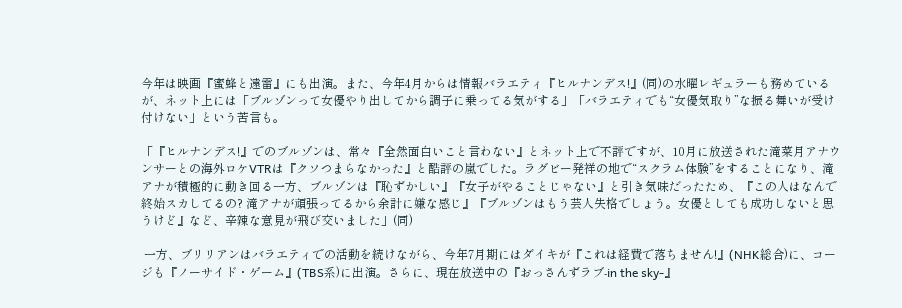今年は映画『蜜蜂と遠雷』にも出演。また、今年4月からは情報バラエティ『ヒルナンデス!』(同)の水曜レギュラーも務めているが、ネット上には「ブルゾンって女優やり出してから調子に乗ってる気がする」「バラエティでも“女優気取り”な振る舞いが受け付けない」という苦言も。

「『ヒルナンデス!』でのブルゾンは、常々『全然面白いこと言わない』とネット上で不評ですが、10月に放送された滝菜月アナウンサーとの海外ロケVTRは『クソつまらなかった』と酷評の嵐でした。ラグビー発祥の地で“スクラム体験”をすることになり、滝アナが積極的に動き回る一方、ブルゾンは『恥ずかしい』『女子がやることじゃない』と引き気味だったため、『この人はなんで終始スカしてるの? 滝アナが頑張ってるから余計に嫌な感じ』『ブルゾンはもう芸人失格でしょう。女優としても成功しないと思うけど』など、辛辣な意見が飛び交いました」(同)

 一方、ブリリアンはバラエティでの活動を続けながら、今年7月期にはダイキが『これは経費で落ちません!』(NHK総合)に、コージも『ノーサイド・ゲーム』(TBS系)に出演。さらに、現在放送中の『おっさんずラブ-in the sky-』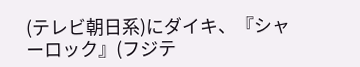(テレビ朝日系)にダイキ、『シャーロック』(フジテ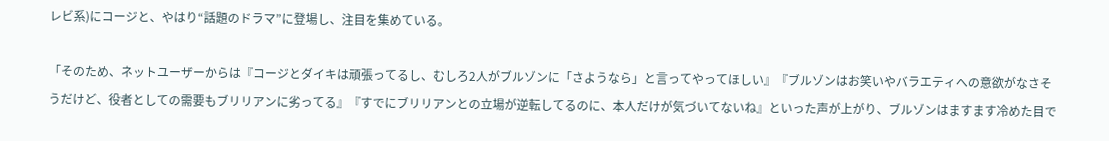レビ系)にコージと、やはり“話題のドラマ”に登場し、注目を集めている。

「そのため、ネットユーザーからは『コージとダイキは頑張ってるし、むしろ2人がブルゾンに「さようなら」と言ってやってほしい』『ブルゾンはお笑いやバラエティへの意欲がなさそうだけど、役者としての需要もブリリアンに劣ってる』『すでにブリリアンとの立場が逆転してるのに、本人だけが気づいてないね』といった声が上がり、ブルゾンはますます冷めた目で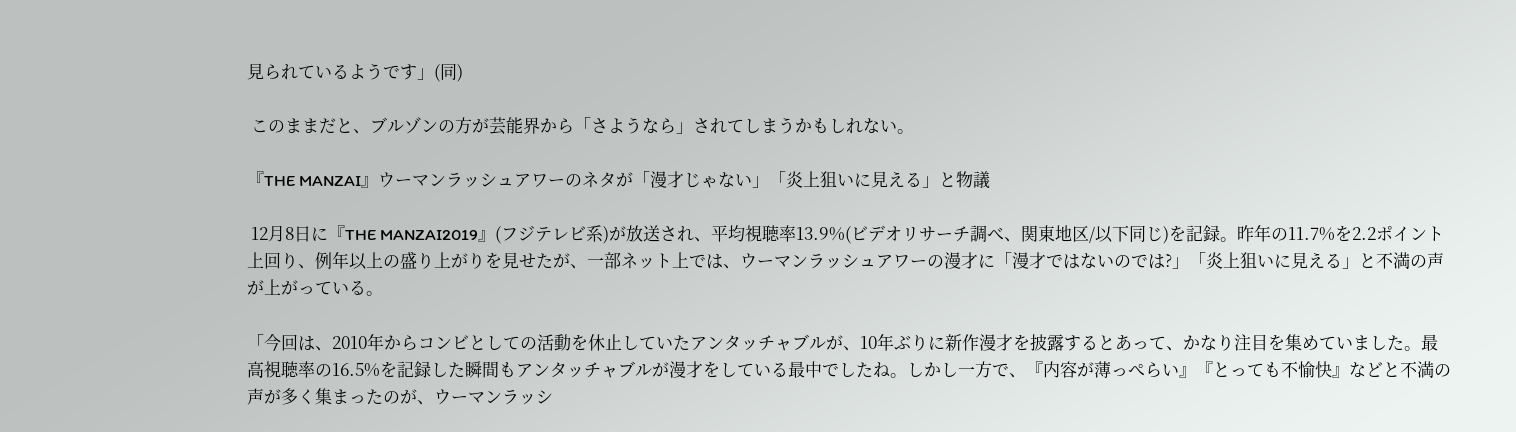見られているようです」(同)

 このままだと、ブルゾンの方が芸能界から「さようなら」されてしまうかもしれない。

『THE MANZAI』ウーマンラッシュアワーのネタが「漫才じゃない」「炎上狙いに見える」と物議

 12月8日に『THE MANZAI2019』(フジテレビ系)が放送され、平均視聴率13.9%(ビデオリサーチ調べ、関東地区/以下同じ)を記録。昨年の11.7%を2.2ポイント上回り、例年以上の盛り上がりを見せたが、一部ネット上では、ウーマンラッシュアワーの漫才に「漫才ではないのでは?」「炎上狙いに見える」と不満の声が上がっている。

「今回は、2010年からコンビとしての活動を休止していたアンタッチャブルが、10年ぶりに新作漫才を披露するとあって、かなり注目を集めていました。最高視聴率の16.5%を記録した瞬間もアンタッチャブルが漫才をしている最中でしたね。しかし一方で、『内容が薄っぺらい』『とっても不愉快』などと不満の声が多く集まったのが、ウーマンラッシ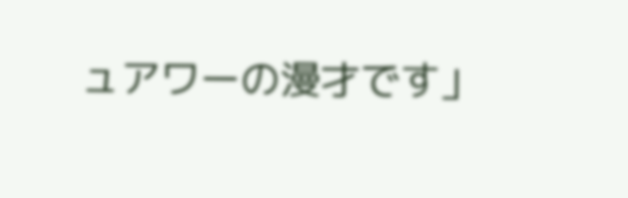ュアワーの漫才です」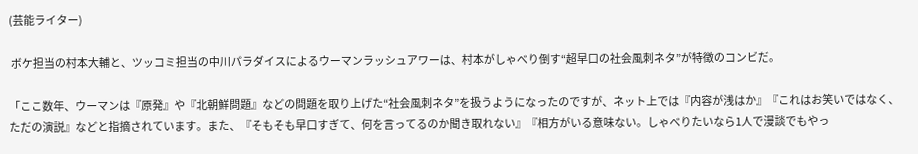(芸能ライター)

 ボケ担当の村本大輔と、ツッコミ担当の中川パラダイスによるウーマンラッシュアワーは、村本がしゃべり倒す“超早口の社会風刺ネタ”が特徴のコンビだ。

「ここ数年、ウーマンは『原発』や『北朝鮮問題』などの問題を取り上げた“社会風刺ネタ”を扱うようになったのですが、ネット上では『内容が浅はか』『これはお笑いではなく、ただの演説』などと指摘されています。また、『そもそも早口すぎて、何を言ってるのか聞き取れない』『相方がいる意味ない。しゃべりたいなら1人で漫談でもやっ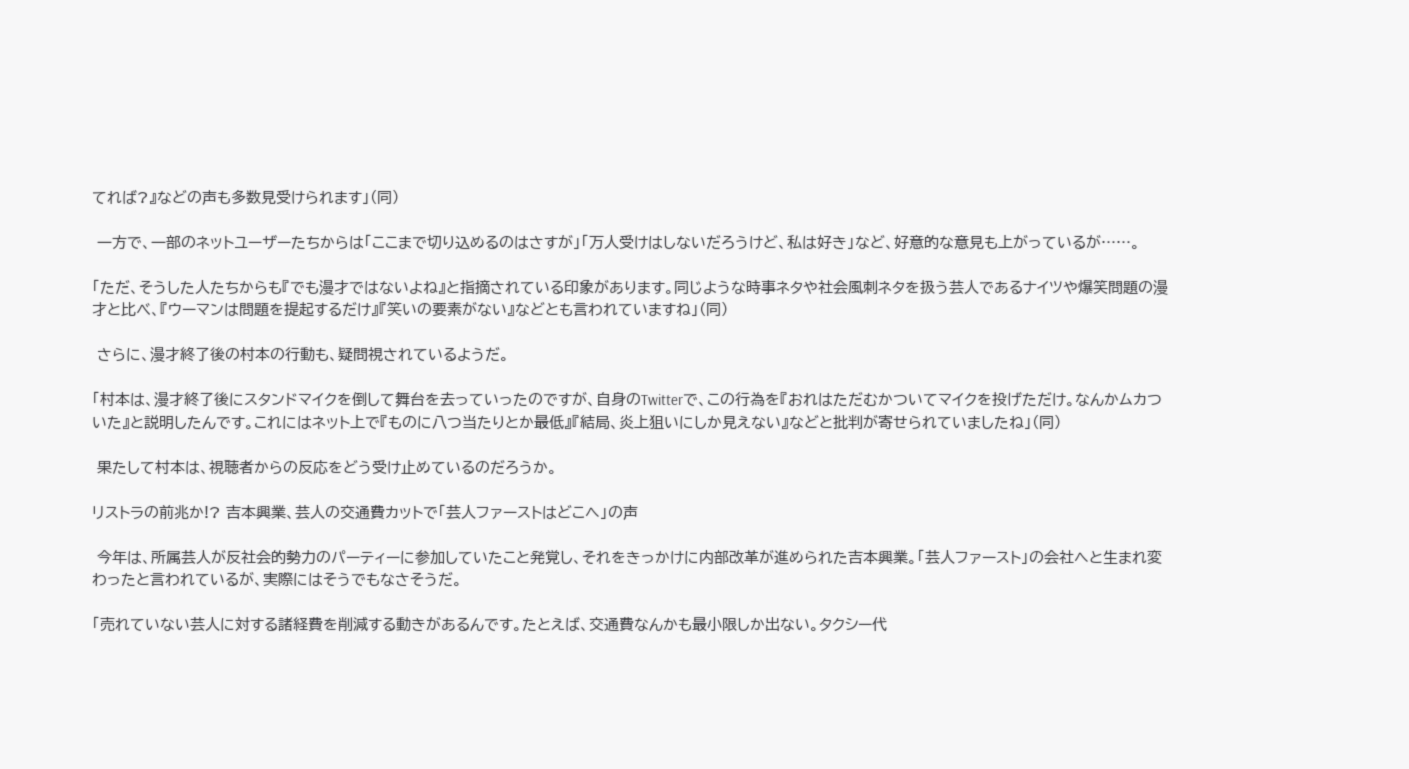てれば?』などの声も多数見受けられます」(同)

 一方で、一部のネットユーザーたちからは「ここまで切り込めるのはさすが」「万人受けはしないだろうけど、私は好き」など、好意的な意見も上がっているが……。

「ただ、そうした人たちからも『でも漫才ではないよね』と指摘されている印象があります。同じような時事ネタや社会風刺ネタを扱う芸人であるナイツや爆笑問題の漫才と比べ、『ウーマンは問題を提起するだけ』『笑いの要素がない』などとも言われていますね」(同)

 さらに、漫才終了後の村本の行動も、疑問視されているようだ。

「村本は、漫才終了後にスタンドマイクを倒して舞台を去っていったのですが、自身のTwitterで、この行為を『おれはただむかついてマイクを投げただけ。なんかムカついた』と説明したんです。これにはネット上で『ものに八つ当たりとか最低』『結局、炎上狙いにしか見えない』などと批判が寄せられていましたね」(同)

 果たして村本は、視聴者からの反応をどう受け止めているのだろうか。

リストラの前兆か!? 吉本興業、芸人の交通費カットで「芸人ファーストはどこへ」の声

 今年は、所属芸人が反社会的勢力のパーティーに参加していたこと発覚し、それをきっかけに内部改革が進められた吉本興業。「芸人ファースト」の会社へと生まれ変わったと言われているが、実際にはそうでもなさそうだ。

「売れていない芸人に対する諸経費を削減する動きがあるんです。たとえば、交通費なんかも最小限しか出ない。タクシー代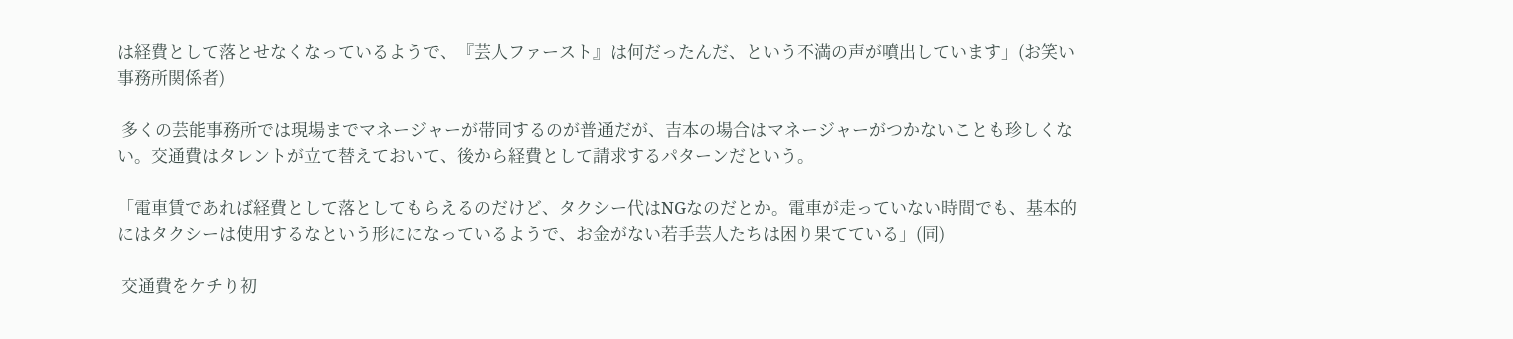は経費として落とせなくなっているようで、『芸人ファースト』は何だったんだ、という不満の声が噴出しています」(お笑い事務所関係者)

 多くの芸能事務所では現場までマネージャーが帯同するのが普通だが、吉本の場合はマネージャーがつかないことも珍しくない。交通費はタレントが立て替えておいて、後から経費として請求するパターンだという。

「電車賃であれば経費として落としてもらえるのだけど、タクシー代はNGなのだとか。電車が走っていない時間でも、基本的にはタクシーは使用するなという形にになっているようで、お金がない若手芸人たちは困り果てている」(同)

 交通費をケチり初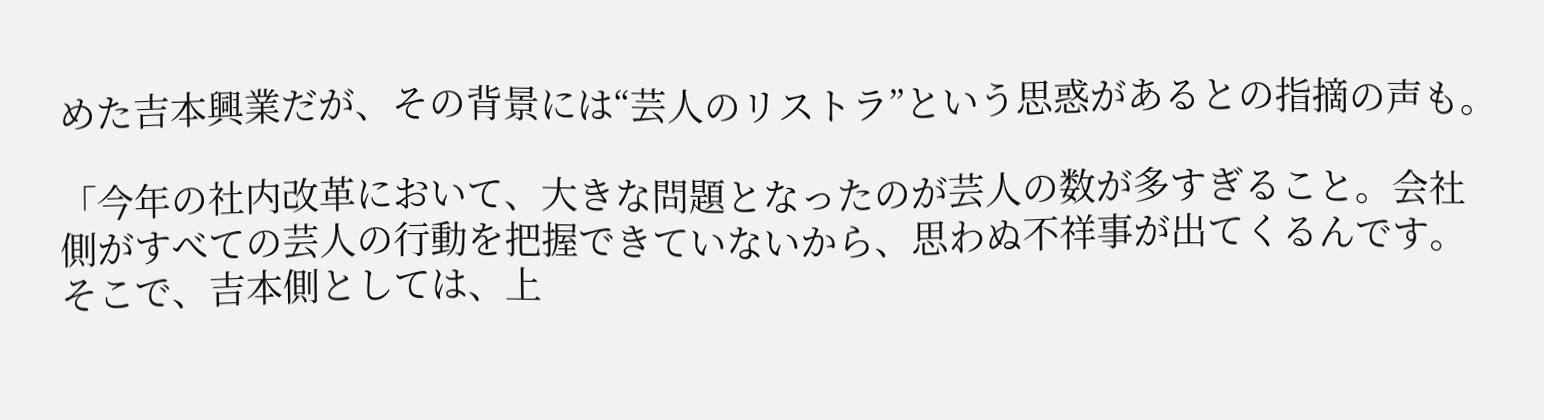めた吉本興業だが、その背景には“芸人のリストラ”という思惑があるとの指摘の声も。

「今年の社内改革において、大きな問題となったのが芸人の数が多すぎること。会社側がすべての芸人の行動を把握できていないから、思わぬ不祥事が出てくるんです。そこで、吉本側としては、上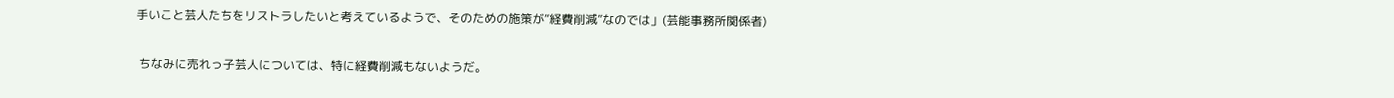手いこと芸人たちをリストラしたいと考えているようで、そのための施策が“経費削減”なのでは」(芸能事務所関係者)

 ちなみに売れっ子芸人については、特に経費削減もないようだ。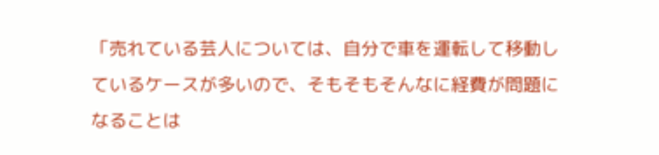「売れている芸人については、自分で車を運転して移動しているケースが多いので、そもそもそんなに経費が問題になることは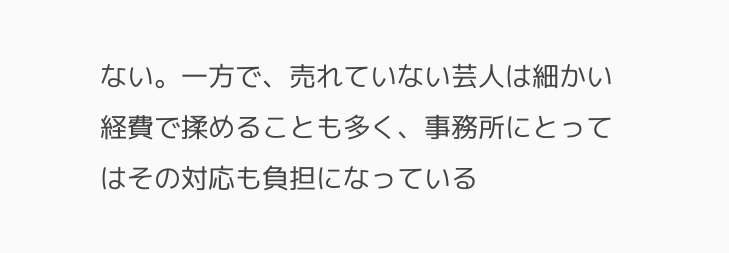ない。一方で、売れていない芸人は細かい経費で揉めることも多く、事務所にとってはその対応も負担になっている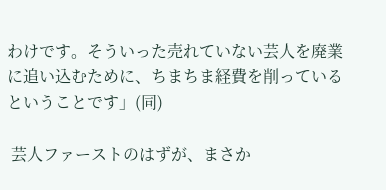わけです。そういった売れていない芸人を廃業に追い込むために、ちまちま経費を削っているということです」(同)

 芸人ファーストのはずが、まさか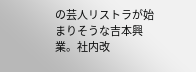の芸人リストラが始まりそうな吉本興業。社内改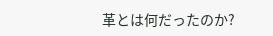革とは何だったのか?